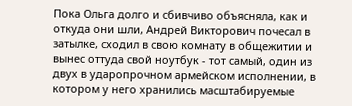Пока Ольга долго и сбивчиво объясняла, как и откуда они шли, Андрей Викторович почесал в затылке, сходил в свою комнату в общежитии и вынес оттуда свой ноутбук - тот самый, один из двух в ударопрочном армейском исполнении, в котором у него хранились масштабируемые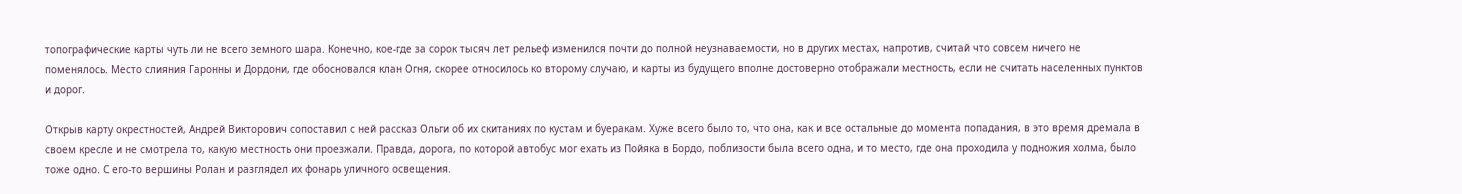топографические карты чуть ли не всего земного шара. Конечно, кое-где за сорок тысяч лет рельеф изменился почти до полной неузнаваемости, но в других местах, напротив, считай что совсем ничего не поменялось. Место слияния Гаронны и Дордони, где обосновался клан Огня, скорее относилось ко второму случаю, и карты из будущего вполне достоверно отображали местность, если не считать населенных пунктов и дорог.

Открыв карту окрестностей, Андрей Викторович сопоставил с ней рассказ Ольги об их скитаниях по кустам и буеракам. Хуже всего было то, что она, как и все остальные до момента попадания, в это время дремала в своем кресле и не смотрела то, какую местность они проезжали. Правда, дорога, по которой автобус мог ехать из Пойяка в Бордо, поблизости была всего одна, и то место, где она проходила у подножия холма, было тоже одно. С его-то вершины Ролан и разглядел их фонарь уличного освещения.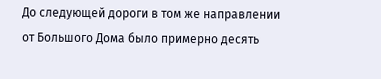До следующей дороги в том же направлении от Большого Дома было примерно десять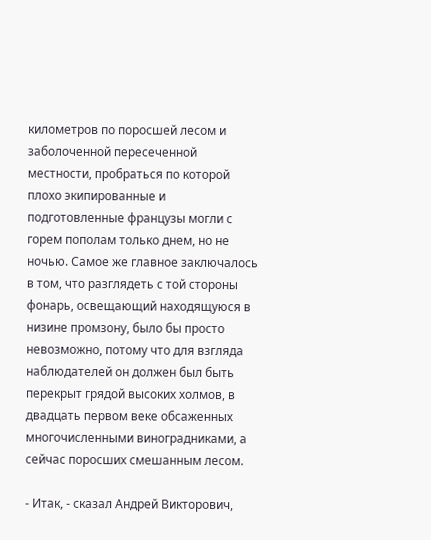километров по поросшей лесом и заболоченной пересеченной местности, пробраться по которой плохо экипированные и подготовленные французы могли с горем пополам только днем, но не ночью. Самое же главное заключалось в том, что разглядеть с той стороны фонарь, освещающий находящуюся в низине промзону, было бы просто невозможно, потому что для взгляда наблюдателей он должен был быть перекрыт грядой высоких холмов, в двадцать первом веке обсаженных многочисленными виноградниками, а сейчас поросших смешанным лесом.

- Итак, - сказал Андрей Викторович,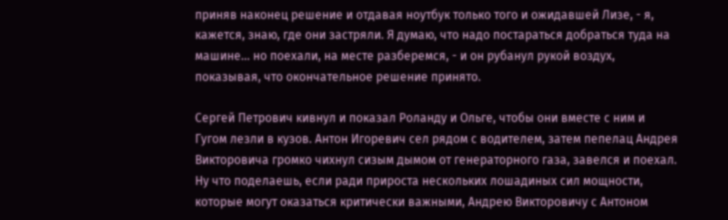приняв наконец решение и отдавая ноутбук только того и ожидавшей Лизе, - я, кажется, знаю, где они застряли. Я думаю, что надо постараться добраться туда на машине... но поехали, на месте разберемся, - и он рубанул рукой воздух, показывая, что окончательное решение принято.

Сергей Петрович кивнул и показал Роланду и Ольге, чтобы они вместе с ним и Гугом лезли в кузов. Антон Игоревич сел рядом с водителем, затем пепелац Андрея Викторовича громко чихнул сизым дымом от генераторного газа, завелся и поехал. Ну что поделаешь, если ради прироста нескольких лошадиных сил мощности, которые могут оказаться критически важными, Андрею Викторовичу с Антоном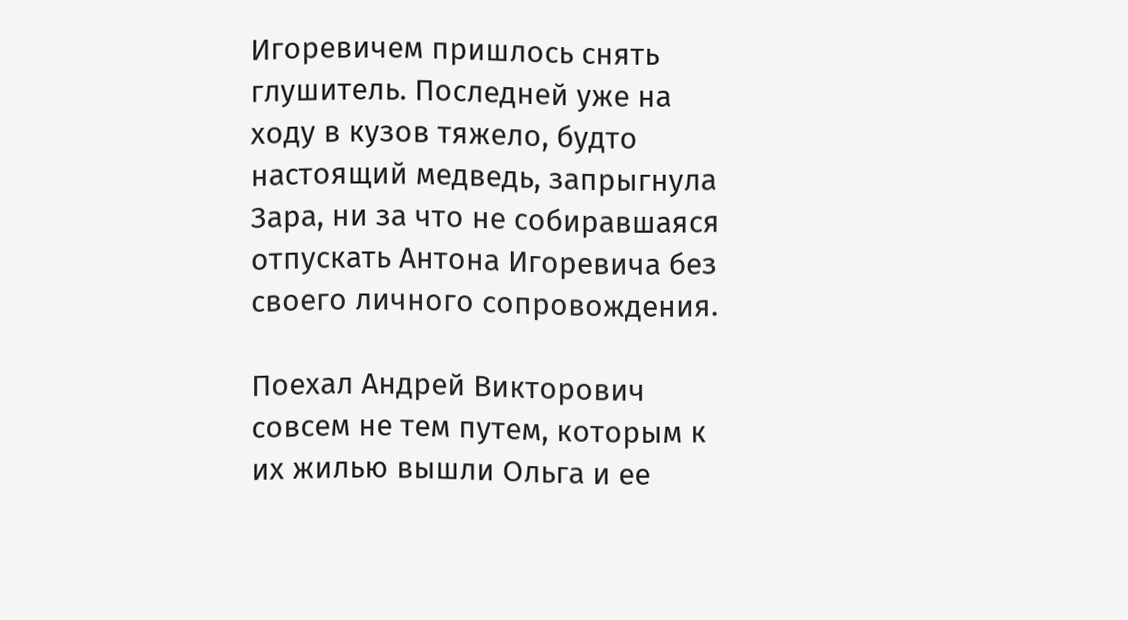Игоревичем пришлось снять глушитель. Последней уже на ходу в кузов тяжело, будто настоящий медведь, запрыгнула Зара, ни за что не собиравшаяся отпускать Антона Игоревича без своего личного сопровождения.

Поехал Андрей Викторович совсем не тем путем, которым к их жилью вышли Ольга и ее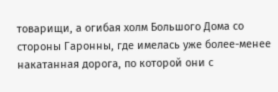товарищи, а огибая холм Большого Дома со стороны Гаронны, где имелась уже более-менее накатанная дорога, по которой они с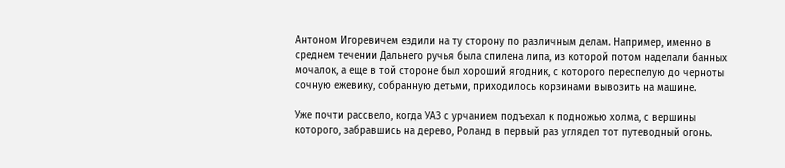Антоном Игоревичем ездили на ту сторону по различным делам. Например, именно в среднем течении Дальнего ручья была спилена липа, из которой потом наделали банных мочалок, а еще в той стороне был хороший ягодник, с которого переспелую до черноты сочную ежевику, собранную детьми, приходилось корзинами вывозить на машине.

Уже почти рассвело, когда УАЗ с урчанием подъехал к подножью холма, с вершины которого, забравшись на дерево, Роланд в первый раз углядел тот путеводный огонь.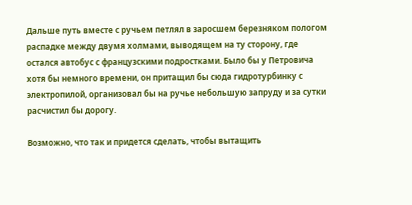Дальше путь вместе с ручьем петлял в заросшем березняком пологом распадке между двумя холмами, выводящем на ту сторону, где остался автобус с французскими подростками. Было бы у Петровича хотя бы немного времени, он притащил бы сюда гидротурбинку с электропилой, организовал бы на ручье небольшую запруду и за сутки расчистил бы дорогу.

Возможно, что так и придется сделать, чтобы вытащить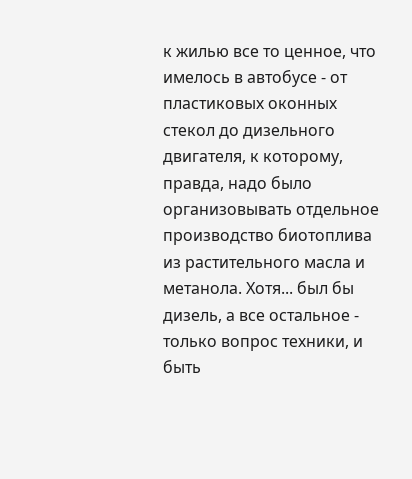к жилью все то ценное, что имелось в автобусе - от пластиковых оконных стекол до дизельного двигателя, к которому, правда, надо было организовывать отдельное производство биотоплива из растительного масла и метанола. Хотя... был бы дизель, а все остальное - только вопрос техники, и быть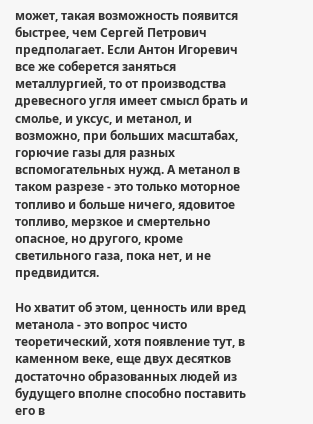может, такая возможность появится быстрее, чем Сергей Петрович предполагает. Если Антон Игоревич все же соберется заняться металлургией, то от производства древесного угля имеет смысл брать и смолье, и уксус, и метанол, и возможно, при больших масштабах, горючие газы для разных вспомогательных нужд. А метанол в таком разрезе - это только моторное топливо и больше ничего, ядовитое топливо, мерзкое и смертельно опасное, но другого, кроме светильного газа, пока нет, и не предвидится.

Но хватит об этом, ценность или вред метанола - это вопрос чисто теоретический, хотя появление тут, в каменном веке, еще двух десятков достаточно образованных людей из будущего вполне способно поставить его в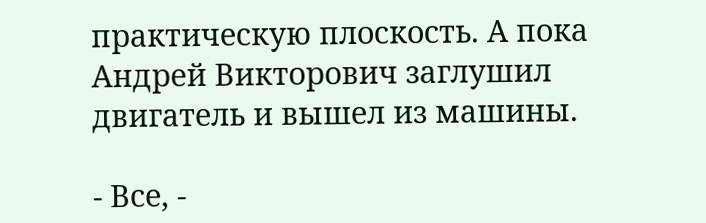практическую плоскость. А пока Андрей Викторович заглушил двигатель и вышел из машины.

- Все, -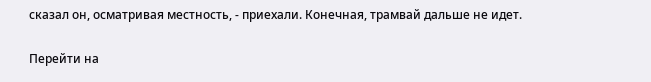сказал он, осматривая местность, - приехали. Конечная, трамвай дальше не идет.

Перейти на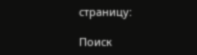страницу:

Поиск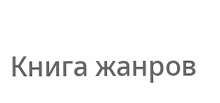Книга жанров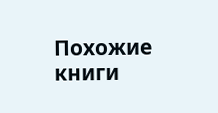Похожие книги